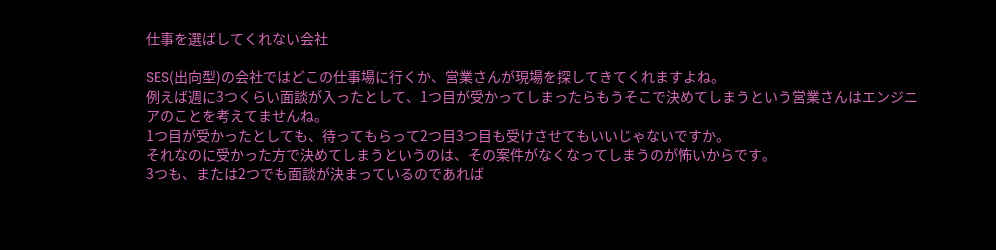仕事を選ばしてくれない会社

SES(出向型)の会社ではどこの仕事場に行くか、営業さんが現場を探してきてくれますよね。
例えば週に3つくらい面談が入ったとして、1つ目が受かってしまったらもうそこで決めてしまうという営業さんはエンジニアのことを考えてませんね。
1つ目が受かったとしても、待ってもらって2つ目3つ目も受けさせてもいいじゃないですか。
それなのに受かった方で決めてしまうというのは、その案件がなくなってしまうのが怖いからです。
3つも、または2つでも面談が決まっているのであれば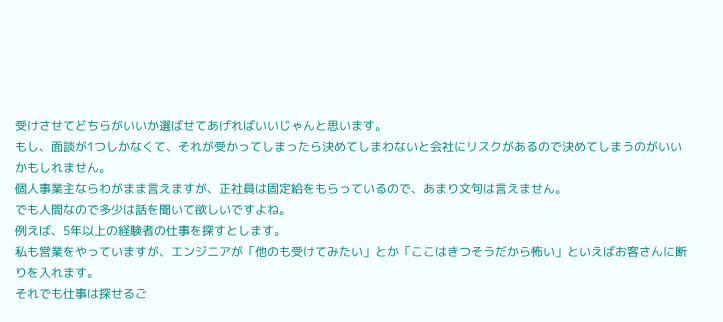受けさせてどちらがいいか選ばせてあげればいいじゃんと思います。
もし、面談が1つしかなくて、それが受かってしまったら決めてしまわないと会社にリスクがあるので決めてしまうのがいいかもしれません。
個人事業主ならわがまま言えますが、正社員は固定給をもらっているので、あまり文句は言えません。
でも人間なので多少は話を聞いて欲しいですよね。
例えば、5年以上の経験者の仕事を探すとします。
私も営業をやっていますが、エンジニアが「他のも受けてみたい」とか「ここはきつそうだから怖い」といえばお客さんに断りを入れます。
それでも仕事は探せるご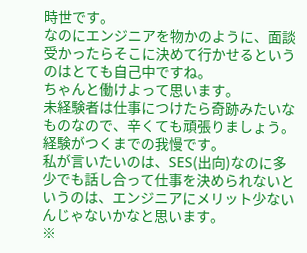時世です。
なのにエンジニアを物かのように、面談受かったらそこに決めて行かせるというのはとても自己中ですね。
ちゃんと働けよって思います。
未経験者は仕事につけたら奇跡みたいなものなので、辛くても頑張りましょう。
経験がつくまでの我慢です。
私が言いたいのは、SES(出向)なのに多少でも話し合って仕事を決められないというのは、エンジニアにメリット少ないんじゃないかなと思います。
※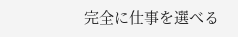完全に仕事を選べる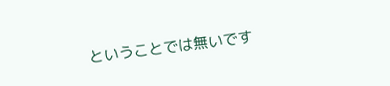ということでは無いです